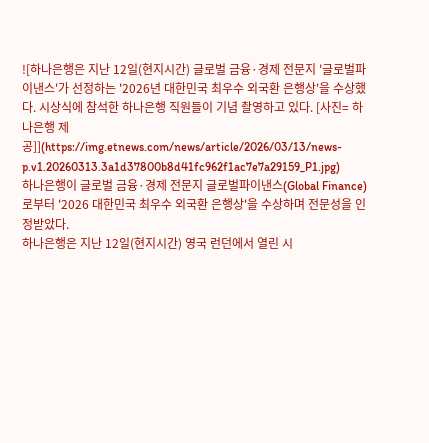![하나은행은 지난 12일(현지시간) 글로벌 금융·경제 전문지 '글로벌파이낸스'가 선정하는 '2026년 대한민국 최우수 외국환 은행상'을 수상했다. 시상식에 참석한 하나은행 직원들이 기념 촬영하고 있다. [사진= 하나은행 제공]](https://img.etnews.com/news/article/2026/03/13/news-p.v1.20260313.3a1d37800b8d41fc962f1ac7e7a29159_P1.jpg)
하나은행이 글로벌 금융·경제 전문지 글로벌파이낸스(Global Finance)로부터 '2026 대한민국 최우수 외국환 은행상'을 수상하며 전문성을 인정받았다.
하나은행은 지난 12일(현지시간) 영국 런던에서 열린 시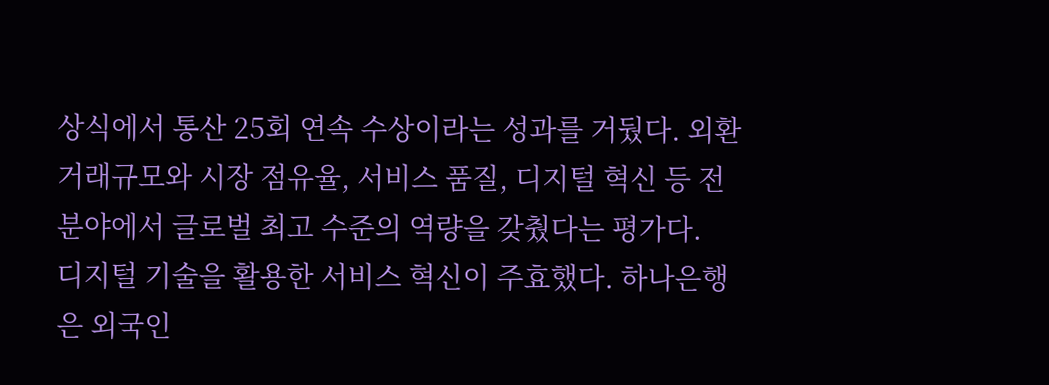상식에서 통산 25회 연속 수상이라는 성과를 거뒀다. 외환 거래규모와 시장 점유율, 서비스 품질, 디지털 혁신 등 전 분야에서 글로벌 최고 수준의 역량을 갖췄다는 평가다.
디지털 기술을 활용한 서비스 혁신이 주효했다. 하나은행은 외국인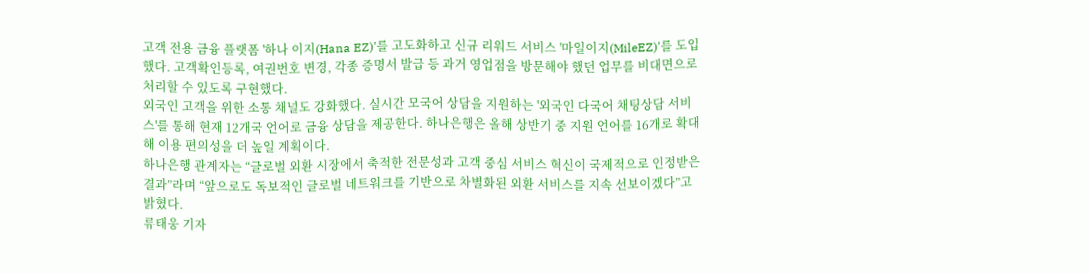고객 전용 금융 플랫폼 '하나 이지(Hana EZ)'를 고도화하고 신규 리워드 서비스 '마일이지(MileEZ)'를 도입했다. 고객확인등록, 여권번호 변경, 각종 증명서 발급 등 과거 영업점을 방문해야 했던 업무를 비대면으로 처리할 수 있도록 구현했다.
외국인 고객을 위한 소통 채널도 강화했다. 실시간 모국어 상담을 지원하는 '외국인 다국어 채팅상담 서비스'를 통해 현재 12개국 언어로 금융 상담을 제공한다. 하나은행은 올해 상반기 중 지원 언어를 16개로 확대해 이용 편의성을 더 높일 계획이다.
하나은행 관계자는 “글로벌 외환 시장에서 축적한 전문성과 고객 중심 서비스 혁신이 국제적으로 인정받은 결과”라며 “앞으로도 독보적인 글로벌 네트워크를 기반으로 차별화된 외환 서비스를 지속 선보이겠다”고 밝혔다.
류태웅 기자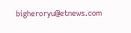bigheroryu@etnews.com